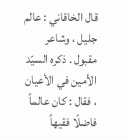قال الخاقاني : عالم جليل ، وشاعر مقبول . ذكره السيّد الأمين في الأعيان ، فقال : كان عالماً فاضلًا فقيهاً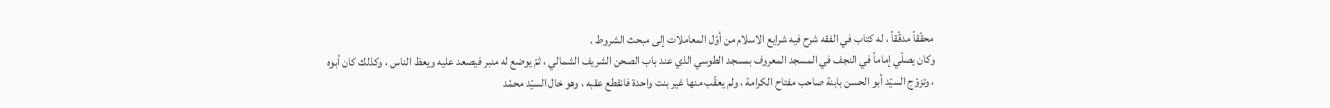محقّقاً مدقّقاً ، له كتاب في الفقه شرح فيه شرايع الاسلام من أوّل المعاملات إلى مبحث الشروط .
وكان يصلّي إماماً في النجف في المسجد المعروف بمسجد الطوسي الذي عند باب الصحن الشريف الشمالي ، ثمّ يوضع له منبر فيصعد عليه ويعظ الناس ، وكذلك كان أبوه ، وتزوّج السيّد أبو الحسن بابنة صاحب مفتاح الكرامة ، ولم يعقّب منها غير بنت واحدة فانقطع عقبه ، وهو خال السيّد محمّد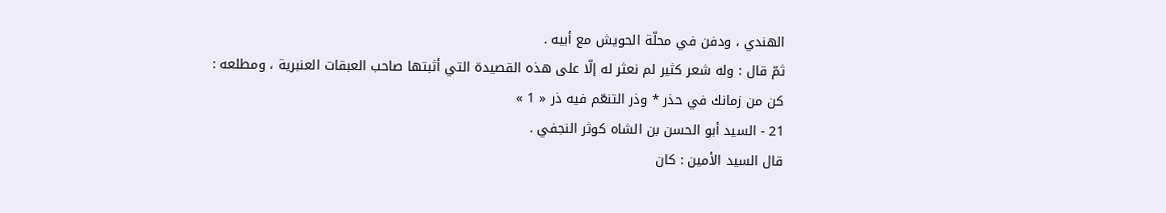الهندي ، ودفن في محلّة الحويش مع أبيه .
ثمّ قال : وله شعر كثير لم نعثر له إلّا على هذه القصيدة التي أثبتها صاحب العبقات العنبرية ، ومطلعه :
كن من زمانك في حذر * وذر التنعّم فيه ذر « 1 »
21 - السيد أبو الحسن بن الشاه كوثر النجفي .
قال السيد الأمين : كان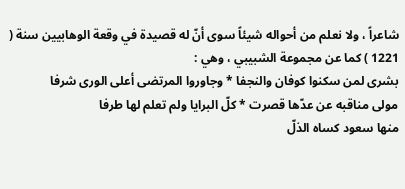شاعراً ، ولا نعلم من أحواله شيئاً سوى أنّ له قصيدة في وقعة الوهابيين سنة ( 1221 ) كما عن مجموعة الشبيبي ، وهي :
بشرى لمن سكنوا كوفان والنجفا * وجاوروا المرتضى أعلى الورى شرفا
مولى مناقبه عن عدّها قصرت * كلّ البرايا ولم تعلم لها طرفا
منها سعود كساه الذلّ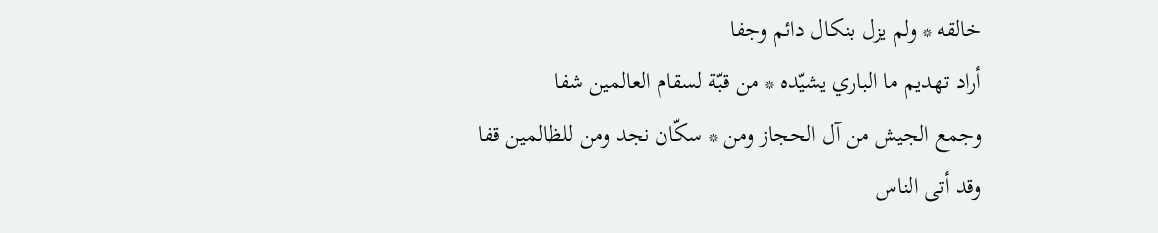خالقه * ولم يزل بنكال دائم وجفا
أراد تهديم ما الباري يشيّده * من قبّة لسقام العالمين شفا
وجمع الجيش من آل الحجاز ومن * سكّان نجد ومن للظالمين قفا
وقد أتى الناس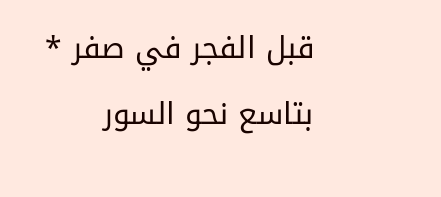قبل الفجر في صفر * بتاسع نحو السور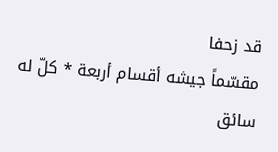قد زحفا
مقسّماً جيشه أقسام أربعة * كلّ له سائق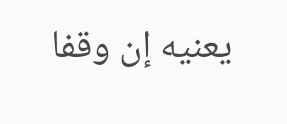يعنيه إن وقفا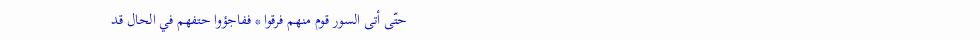حتّى أتى السور قوم منهم فرقوا * ففاجؤوا حتفهم في الحال قد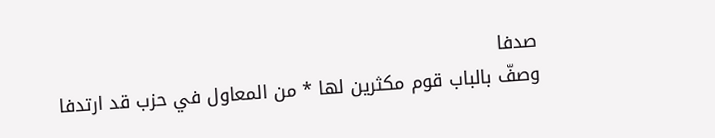صدفا
وصفّ بالباب قوم مكثرين لها * من المعاول في حزب قد ارتدفا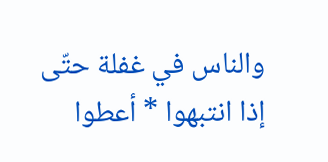والناس في غفلة حتّى إذا انتبهوا * أعطوا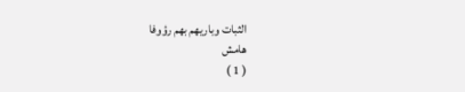الثبات وباريهم بهم رؤوفا
هامش
( 1 )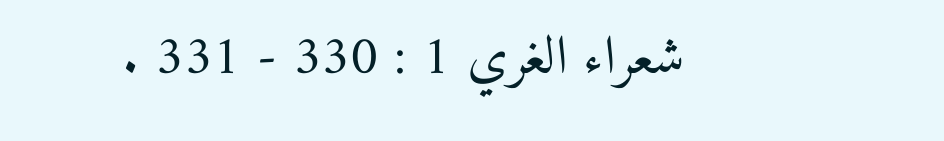شعراء الغري 1 : 330 - 331 .